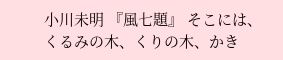小川未明 『風七題』 そこには、くるみの木、くりの木、かき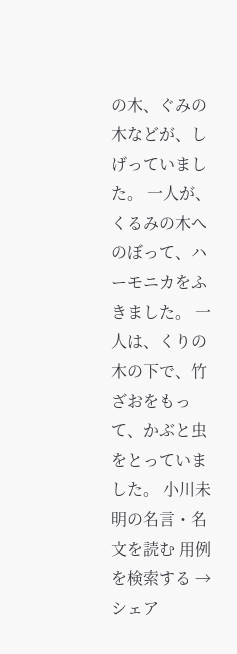の木、ぐみの木などが、しげっていました。 一人が、くるみの木へのぼって、ハーモニカをふきました。 一人は、くりの木の下で、竹ざおをもって、かぶと虫をとっていました。 小川未明の名言・名文を読む 用例を検索する → シェア